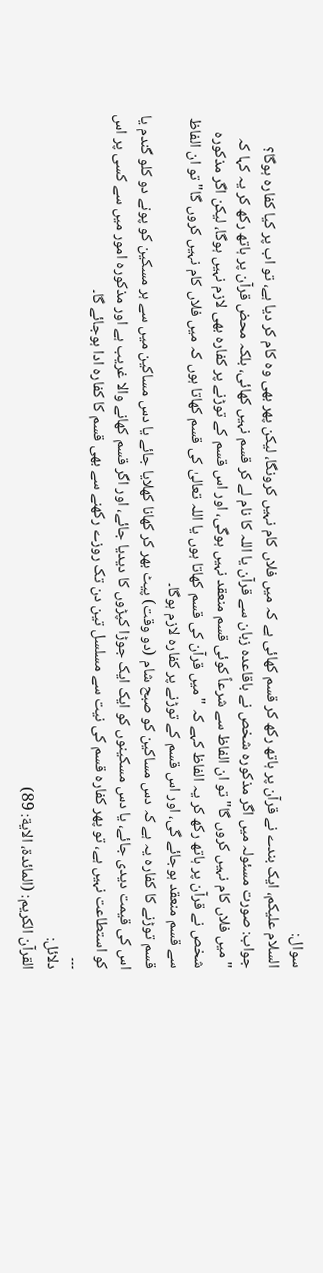سوال:
السلام علیکم، ایک بندے نے قرآن پر ہاتھ رکھ کر قسم کھائی ہے کہ میں فلاں کام نہیں کرونگا، لیکن پھر بھی وہ کام کر دیا ہے، تو اب پر کیا کفارہ ہوگا؟
جواب: صورت مسئولہ میں اگر مذکورہ شخص نے باقاعدہ زبان سے قرآن یا اللہ کا نام لے کر قسم نہیں کھائی، بلکہ محض قرآن پر ہاتھ رکھ کر یہ کہا کہ "میں فلاں کام نہیں کروں گا" تو ان الفاظ سے شرعاً کوئی قسم منعقد نہیں ہوگی، اور اس قسم کے توڑنے پر کفارہ بھی لازم نہیں ہوگا، لیکن اگر مذکورہ شخص نے قرآن پر ہاتھ رکھ کر یہ الفاظ کہے کہ "میں قرآن کی قسم کھاتا ہوں یا اللہ تعالیٰ کی قسم کھاتا ہوں کہ میں فلاں کام نہیں کروں گا" تو ان الفاظ سے قسم منعقد ہوجائے گی، اور اس قسم کے توڑنے پر کفارہ لازم ہوگا۔
قسم توڑنے کا کفارہ یہ ہے کہ دس مساکین کو صبح شام (دو وقت) پیٹ بھر کر کھانا کھلایا جائے یا دس مساکین میں سے ہر مسکین کو پونے دو کلو گندم یا اس کی قیمت دیدی جائے، یا دس مسکینوں کو ایک ایک جوڑا کپڑوں کا دیدیا جائے، اور اگر قسم کھانے والا غریب ہے اور مذکورہ امور میں سے کسی پر اس کو استطاعت نہیں ہے، تو پھر کفارہ قسم کی نیت سے مسلسل تین دن تک روزے رکھنے سے بھی قسم کا کفارہ ادا ہوجائے گا۔
۔۔۔
دلائل:
القرآن الکریم: (المائدۃ، الایة: 89)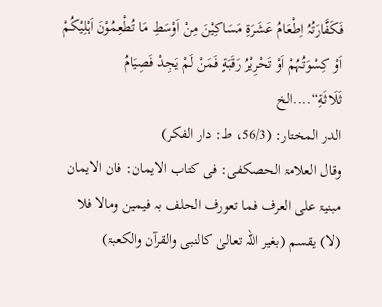فَکَفَّارَتُہُ اِطْعَامُ عَشَرَةِ مَسَاکِیْنَ مِنْ اَوْسَطِ مَا تُطْعِمُوْنَ اَہْلِیْکُمْ اَوْ کِسْوَتُہُمْ اَوْ تَحْرِیْرُ رَقَبَةٍ فَمَنْ لَمْ یَجِدْ فَصِیَامُ ثَلَاثَةِ“....الخ
الدر المختار: (56/3، ط: دار الفکر)
وقال العلامۃ الحصکفی: فی کتاب الایمان: فان الایمان مبنیۃ علی العرف فما تعورف الحلف بہ فیمین ومالا فلا (لا) یقسم (بغیر اللہ تعالیٰ کالنبی والقرآن والکعبۃ)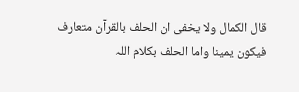قال الکمال ولا یخفی ان الحلف بالقرآن متعارف فیکون یمینا واما الحلف بکلام اللہ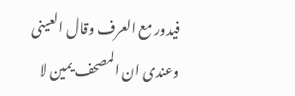فیدور مع العرف وقال العینی وعندی ان المصحف یمین لا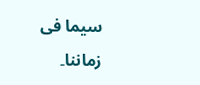سیما فی زماننا۔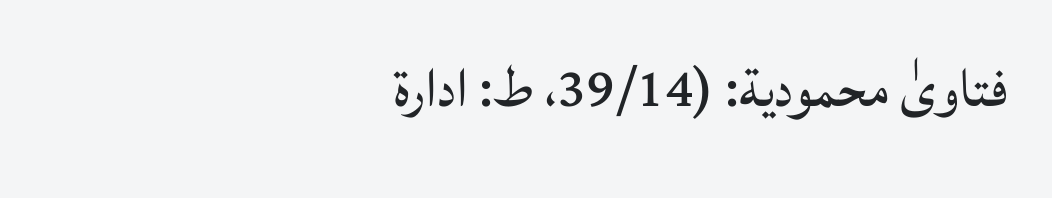فتاویٰ محمودیة: (39/14، ط: ادارۃ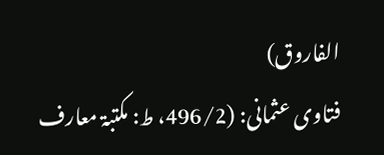الفاروق)
فتاوی عثمانی: (496/2، ط: مکتبۃ معارف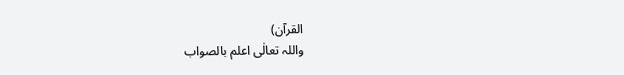القرآن)
واللہ تعالٰی اعلم بالصواب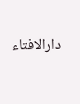دارالافتاء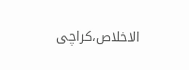الاخلاص،کراچی